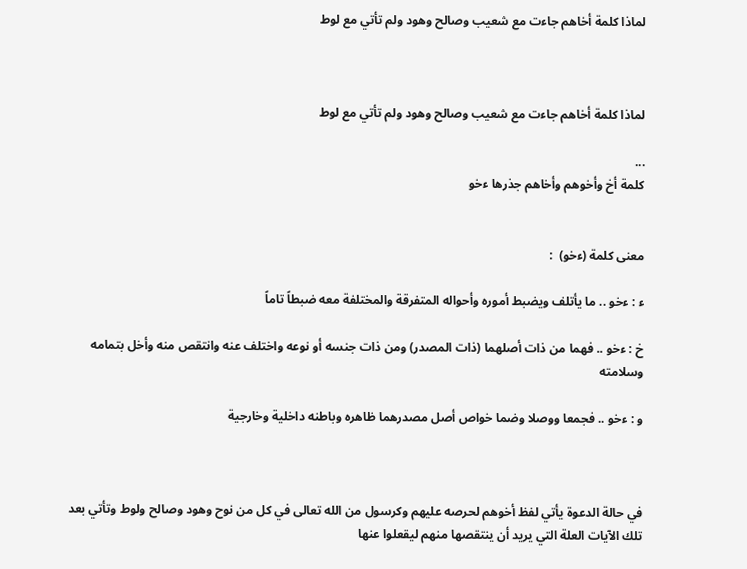لماذا كلمة أخاهم جاءت مع شعيب وصالح وهود ولم تأتي مع لوط



لماذا كلمة أخاهم جاءت مع شعيب وصالح وهود ولم تأتي مع لوط

...
كلمة أخ وأخوهم وأخاهم جذرها ءخو


معنى كلمة (ءخو)  :

ء : ءخو .. ما يأتلف ويضبط أموره وأحواله المتفرقة والمختلفة معه ضبطاً تاماً

خ : ءخو .. فهما من ذات أصلهما (ذات المصدر) ومن ذات جنسه أو نوعه واختلف عنه وانتقص منه وأخل بتمامه وسلامته

و : ءخو .. فجمعا ووصلا وضما خواص أصل مصدرهما ظاهره وباطنه داخلية وخارجية



في حالة الدعوة يأتي لفظ أخوهم لحرصه عليهم وكرسول من الله تعالى في كل من نوح وهود وصالح ولوط وتأتي بعد تلك الآيات العلة التي يريد أن ينتقصها منهم ليقعلوا عنها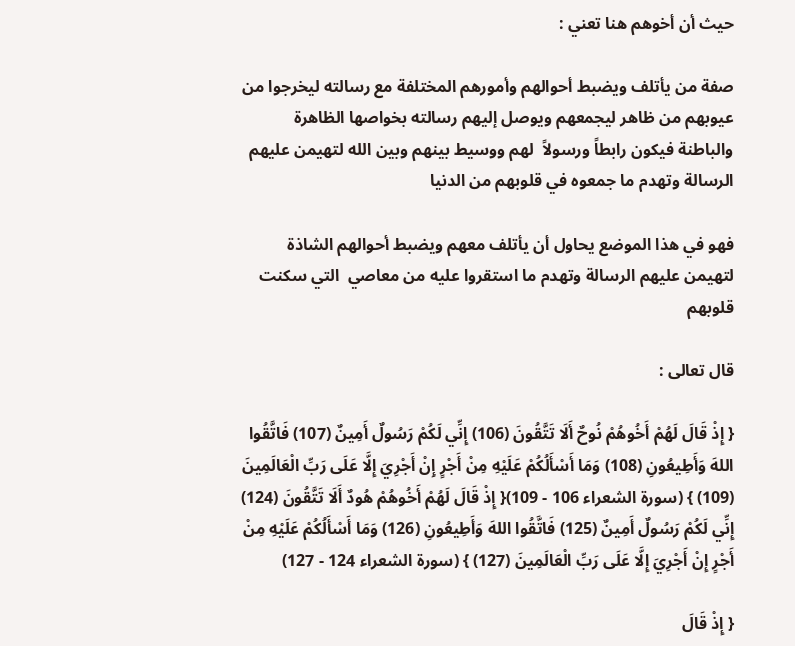حيث أن أخوهم هنا تعني :

صفة من يأتلف ويضبط أحوالهم وأمورهم المختلفة مع رسالته ليخرجوا من عيوبهم من ظاهر ليجمعهم ويوصل إليهم رسالته بخواصها الظاهرة والباطنة فيكون رابطاً ورسولاً  لهم ووسيط بينهم وبين الله لتهيمن عليهم الرسالة وتهدم ما جمعوه في قلوبهم من الدنيا

فهو في هذا الموضع يحاول أن يأتلف معهم ويضبط أحوالهم الشاذة لتهيمن عليهم الرسالة وتهدم ما استقروا عليه من معاصي  التي سكنت قلوبهم

قال تعالى :

{ إِذْ قَالَ لَهُمْ أَخُوهُمْ نُوحٌ أَلَا تَتَّقُونَ (106) إِنِّي لَكُمْ رَسُولٌ أَمِينٌ (107) فَاتَّقُوا اللهَ وَأَطِيعُونِ (108) وَمَا أَسْأَلُكُمْ عَلَيْهِ مِنْ أَجْرٍ إِنْ أَجْرِيَ إِلَّا عَلَى رَبِّ الْعَالَمِينَ (109) } (سورة الشعراء 106 - 109){ إِذْ قَالَ لَهُمْ أَخُوهُمْ هُودٌ أَلَا تَتَّقُونَ (124) إِنِّي لَكُمْ رَسُولٌ أَمِينٌ (125) فَاتَّقُوا اللهَ وَأَطِيعُونِ (126) وَمَا أَسْأَلُكُمْ عَلَيْهِ مِنْ أَجْرٍ إِنْ أَجْرِيَ إِلَّا عَلَى رَبِّ الْعَالَمِينَ (127) } (سورة الشعراء 124 - 127)

{ إِذْ قَالَ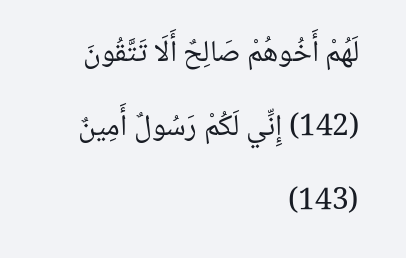لَهُمْ أَخُوهُمْ صَالِحٌ أَلَا تَتَّقُونَ (142) إِنِّي لَكُمْ رَسُولٌ أَمِينٌ (143)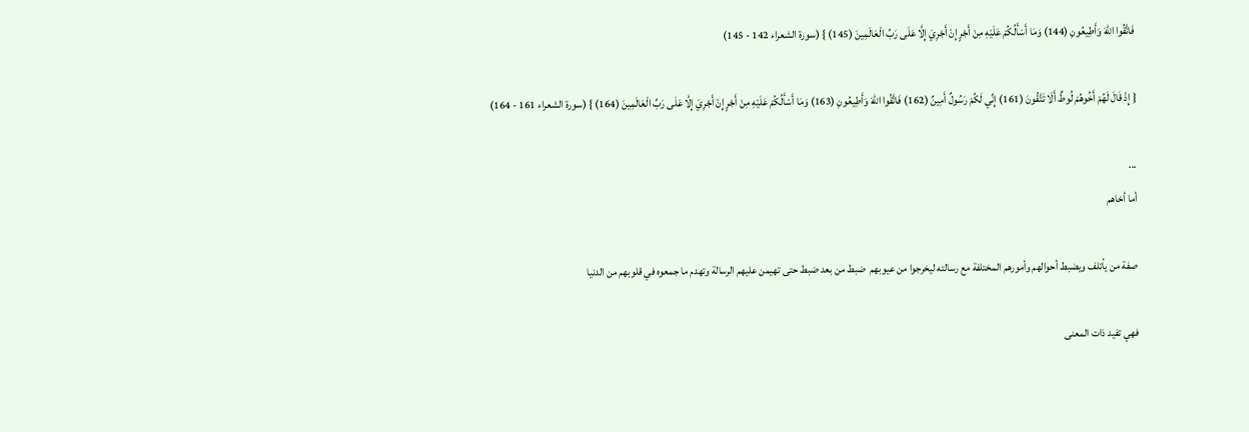فَاتَّقُوا اللهَ وَأَطِيعُونِ (144) وَمَا أَسْأَلُكُمْ عَلَيْهِ مِنْ أَجْرٍ إِنْ أَجْرِيَ إِلَّا عَلَى رَبِّ الْعَالَمِينَ (145) } (سورة الشعراء 142 - 145)

{ إِذْ قَالَ لَهُمْ أَخُوهُمْ لُوطٌ أَلَا تَتَّقُونَ (161) إِنِّي لَكُمْ رَسُولٌ أَمِينٌ (162) فَاتَّقُوا اللهَ وَأَطِيعُونِ (163) وَمَا أَسْأَلُكُمْ عَلَيْهِ مِنْ أَجْرٍ إِنْ أَجْرِيَ إِلَّا عَلَى رَبِّ الْعَالَمِينَ (164) } (سورة الشعراء 161 - 164)

...
أما أخاهم

صفة من يأتلف ويضبط أحوالهم وأمورهم المختلفة مع رسالته ليخرجوا من عيوبهم  ضبط من بعد ضبط حتى تهيمن عليهم الرسالة وتهدم ما جمعوه في قلوبهم من الدنيا

فهي تفيد ذات المعنى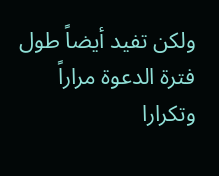ولكن تفيد أيضاً طول فترة الدعوة مراراً وتكرارا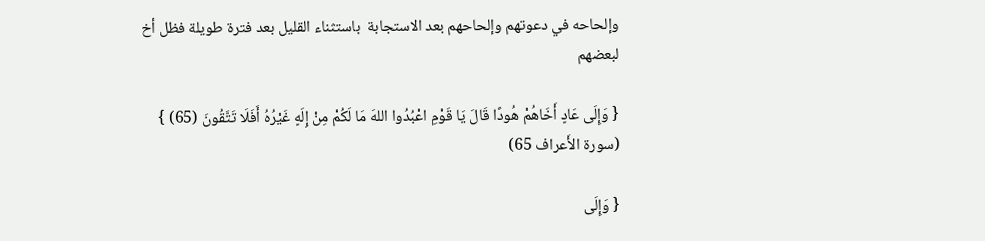وإلحاحه في دعوتهم وإلحاحهم بعد الاستجابة  باستثناء القليل بعد فترة طويلة فظل أخ لبعضهم

{ وَإِلَى عَادٍ أَخَاهُمْ هُودًا قَالَ يَا قَوْمِ اعْبُدُوا اللهَ مَا لَكُمْ مِنْ إِلَهٍ غَيْرُهُ أَفَلَا تَتَّقُونَ (65) } (سورة الأَعراف 65)

{ وَإِلَى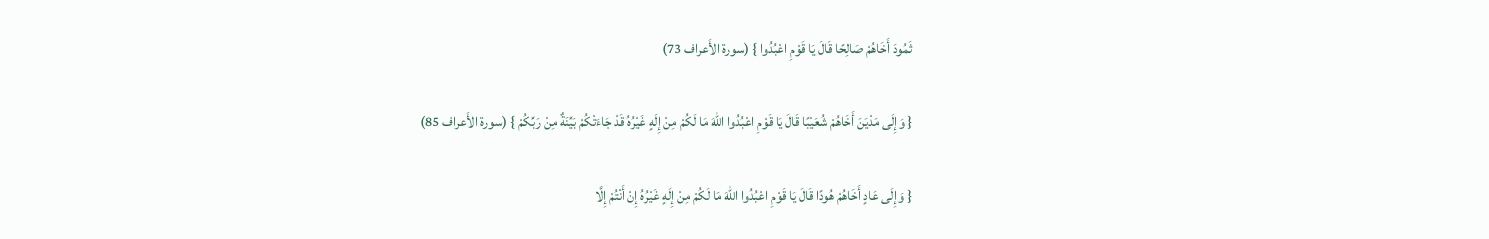ثَمُودَ أَخَاهُمْ صَالِحًا قَالَ يَا قَوْمِ اعْبُدُوا } (سورة الأَعراف 73)

{ وَإِلَى مَدْيَنَ أَخَاهُمْ شُعَيْبًا قَالَ يَا قَوْمِ اعْبُدُوا اللهَ مَا لَكُمْ مِنْ إِلَهٍ غَيْرُهُ قَدْ جَاءَتْكُمْ بَيِّنَةٌ مِنْ رَبِّكُمْ } (سورة الأَعراف 85)

{ وَإِلَى عَادٍ أَخَاهُمْ هُودًا قَالَ يَا قَوْمِ اعْبُدُوا اللهَ مَا لَكُمْ مِنْ إِلَهٍ غَيْرُهُ إِنْ أَنْتُمْ إِلَّا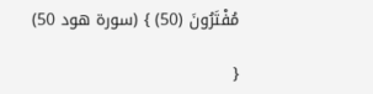مُفْتَرُونَ (50) } (سورة هود 50)

{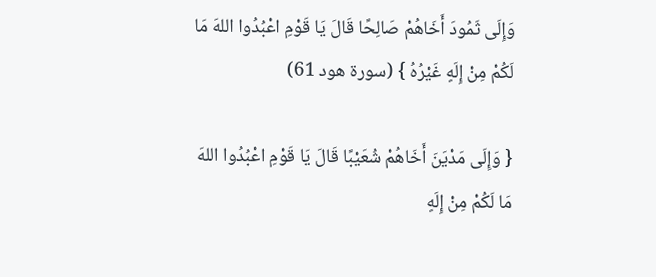وَإِلَى ثَمُودَ أَخَاهُمْ صَالِحًا قَالَ يَا قَوْمِ اعْبُدُوا اللهَ مَا لَكُمْ مِنْ إِلَهٍ غَيْرُهُ } (سورة هود 61)

{ وَإِلَى مَدْيَنَ أَخَاهُمْ شُعَيْبًا قَالَ يَا قَوْمِ اعْبُدُوا اللهَ مَا لَكُمْ مِنْ إِلَهٍ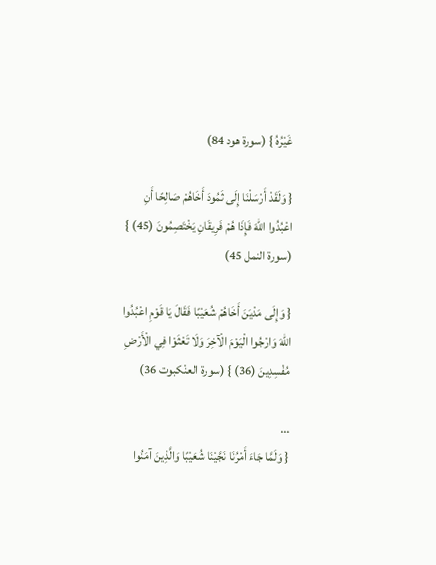غَيْرُهُ } (سورة هود 84)

{ وَلَقَدْ أَرْسَلْنَا إِلَى ثَمُودَ أَخَاهُمْ صَالِحًا أَنِ اعْبُدُوا اللهَ فَإِذَا هُمْ فَرِيقَانِ يَخْتَصِمُونَ (45) } (سورة النمل 45)

{ وَإِلَى مَدْيَنَ أَخَاهُمْ شُعَيْبًا فَقَالَ يَا قَوْمِ اعْبُدُوا اللهَ وَارْجُوا الْيَوْمَ الْآخِرَ وَلَا تَعْثَوْا فِي الْأَرْضِ مُفْسِدِينَ (36) } (سورة العنْكبوت 36)

...
{ وَلَمَّا جَاءَ أَمْرُنَا نَجَّيْنَا شُعَيْبًا وَالَّذِينَ آمَنُوا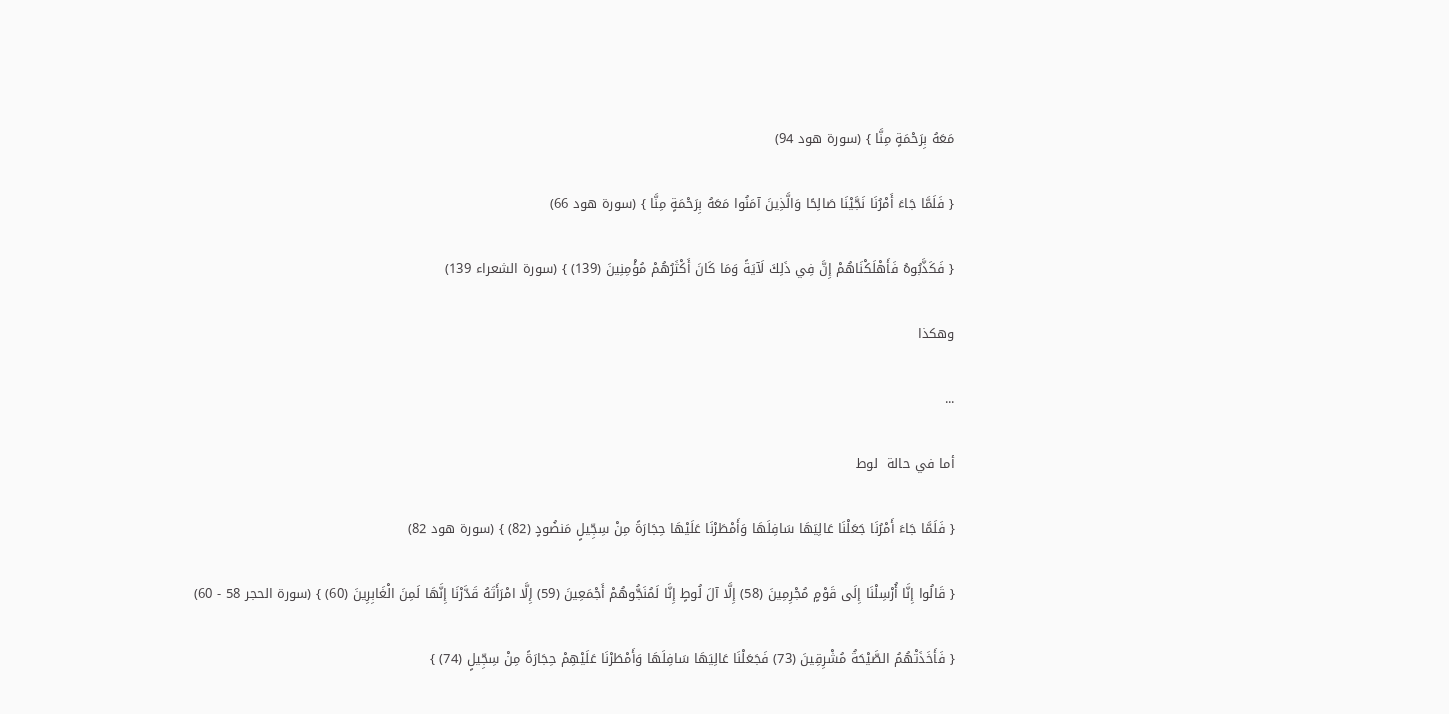مَعَهُ بِرَحْمَةٍ مِنَّا } (سورة هود 94)

{ فَلَمَّا جَاءَ أَمْرُنَا نَجَّيْنَا صَالِحًا وَالَّذِينَ آمَنُوا مَعَهُ بِرَحْمَةٍ مِنَّا } (سورة هود 66)

{ فَكَذَّبُوهُ فَأَهْلَكْنَاهُمْ إِنَّ فِي ذَلِكَ لَآيَةً وَمَا كَانَ أَكْثَرُهُمْ مُؤْمِنِينَ (139) } (سورة الشعراء 139)

وهكذا

...

أما في حالة  لوط

{ فَلَمَّا جَاءَ أَمْرُنَا جَعَلْنَا عَالِيَهَا سَافِلَهَا وَأَمْطَرْنَا عَلَيْهَا حِجَارَةً مِنْ سِجِّيلٍ مَنضُودٍ (82) } (سورة هود 82)

{ قَالُوا إِنَّا أُرْسِلْنَا إِلَى قَوْمٍ مُجْرِمِينَ (58) إِلَّا آلَ لُوطٍ إِنَّا لَمُنَجُّوهُمْ أَجْمَعِينَ (59) إِلَّا امْرَأَتَهُ قَدَّرْنَا إِنَّهَا لَمِنَ الْغَابِرِينَ (60) } (سورة الحجر 58 - 60)

{ فَأَخَذَتْهُمُ الصَّيْحَةُ مُشْرِقِينَ (73) فَجَعَلْنَا عَالِيَهَا سَافِلَهَا وَأَمْطَرْنَا عَلَيْهِمْ حِجَارَةً مِنْ سِجِّيلٍ (74) }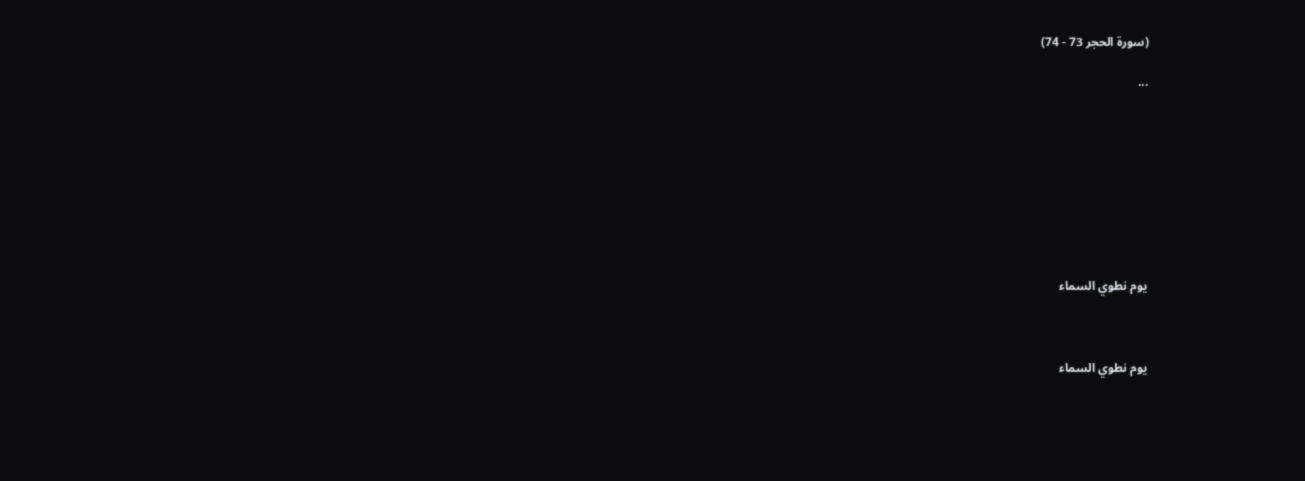(سورة الحجر 73 - 74)

...









يوم نطوي السماء



يوم نطوي السماء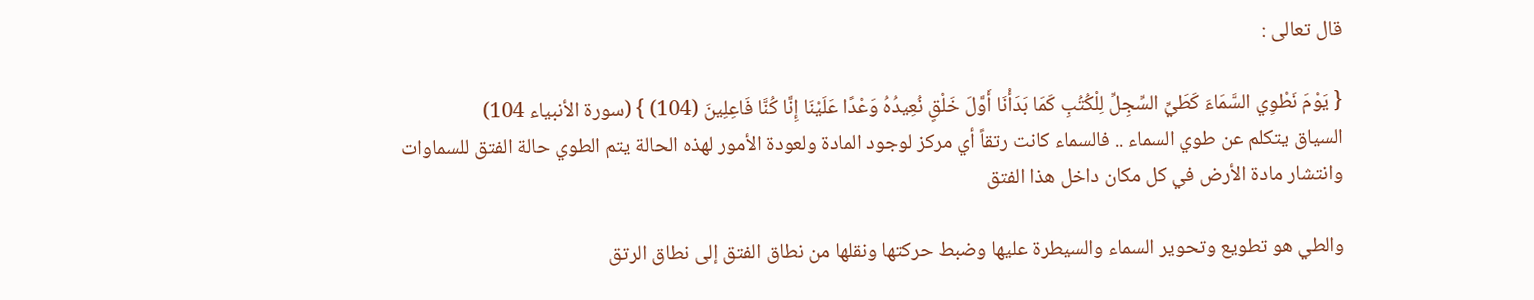قال تعالى :

{ يَوْمَ نَطْوِي السَّمَاءَ كَطَيِّ السِّجِلِّ لِلْكُتُبِ كَمَا بَدَأْنَا أَوَّلَ خَلْقٍ نُعِيدُهُ وَعْدًا عَلَيْنَا إِنَّا كُنَّا فَاعِلِينَ (104) } (سورة الأنبياء 104)
السياق يتكلم عن طوي السماء .. فالسماء كانت رتقاً أي مركز لوجود المادة ولعودة الأمور لهذه الحالة يتم الطوي حالة الفتق للسماوات وانتشار مادة الأرض في كل مكان داخل هذا الفتق

والطي هو تطويع وتحوير السماء والسيطرة عليها وضبط حركتها ونقلها من نطاق الفتق إلى نطاق الرتق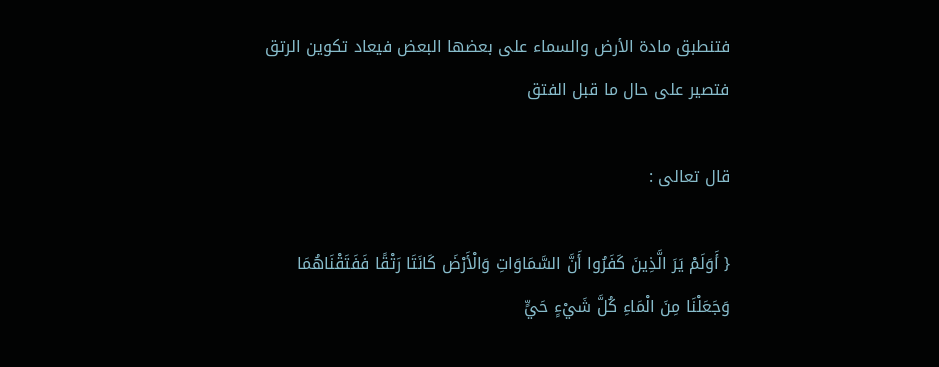فتنطبق مادة الأرض والسماء على بعضها البعض فيعاد تكوين الرتق فتصير على حال ما قبل الفتق

قال تعالى :

{ أَوَلَمْ يَرَ الَّذِينَ كَفَرُوا أَنَّ السَّمَاوَاتِ وَالْأَرْضَ كَانَتَا رَتْقًا فَفَتَقْنَاهُمَا وَجَعَلْنَا مِنَ الْمَاءِ كُلَّ شَيْءٍ حَيٍّ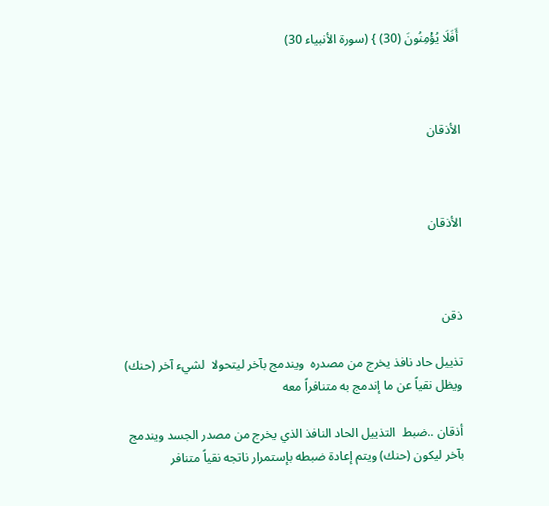أَفَلَا يُؤْمِنُونَ (30) } (سورة الأنبياء 30)



الأذقان



الأذقان



ذقن

تذييل حاد نافذ يخرج من مصدره  ويندمج بآخر ليتحولا  لشيء آخر (حنك) ويظل نقياً عن ما إندمج به متنافراً معه

أذقان ..ضبط  التذييل الحاد النافذ الذي يخرج من مصدر الجسد ويندمج بآخر ليكون (حنك) ويتم إعادة ضبطه بإستمرار ناتجه نقياً متنافر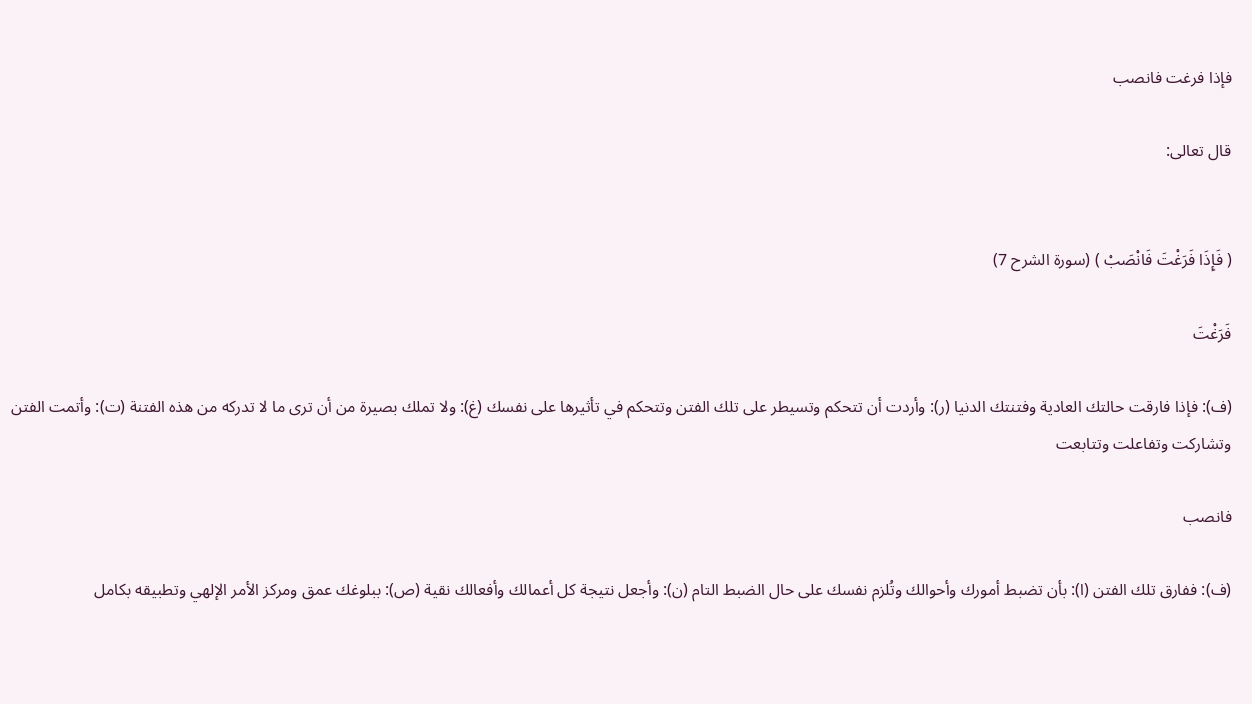فإذا فرغت فانصب

قال تعالى:


( فَإِذَا فَرَغْتَ فَانْصَبْ ) (سورة الشرح 7)

فَرَغْتَ

(ف): فإذا فارقت حالتك العادية وفتنتك الدنيا (ر): وأردت أن تتحكم وتسيطر على تلك الفتن وتتحكم في تأثيرها على نفسك (غ): ولا تملك بصيرة من أن ترى ما لا تدركه من هذه الفتنة (ت): وأتمت الفتن وتشاركت وتفاعلت وتتابعت

فانصب

(ف): ففارق تلك الفتن (ا): بأن تضبط أمورك وأحوالك وتُلزم نفسك على حال الضبط التام (ن): وأجعل نتيجة كل أعمالك وأفعالك نقية (ص): ببلوغك عمق ومركز الأمر الإلهي وتطبيقه بكامل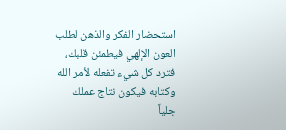استحضار الفكر والذهن لطلب العون الإلهي فيطمئن قلبك، فترد كل شيء تفعله لأمر الله وكتابه فيكون نتاج عملك جلياً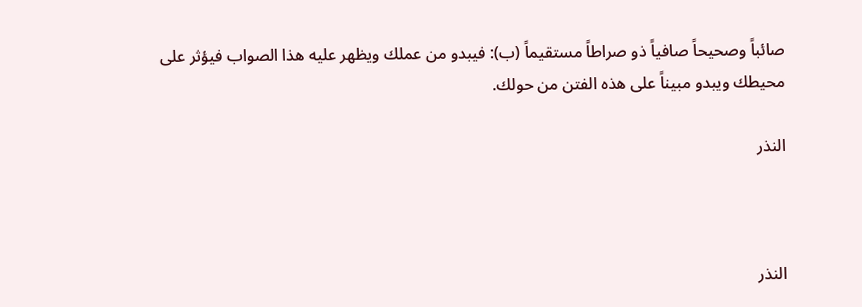صائباً وصحيحاً صافياً ذو صراطاً مستقيماً (ب): فيبدو من عملك ويظهر عليه هذا الصواب فيؤثر على محيطك ويبدو مبيناً على هذه الفتن من حولك.

النذر



النذر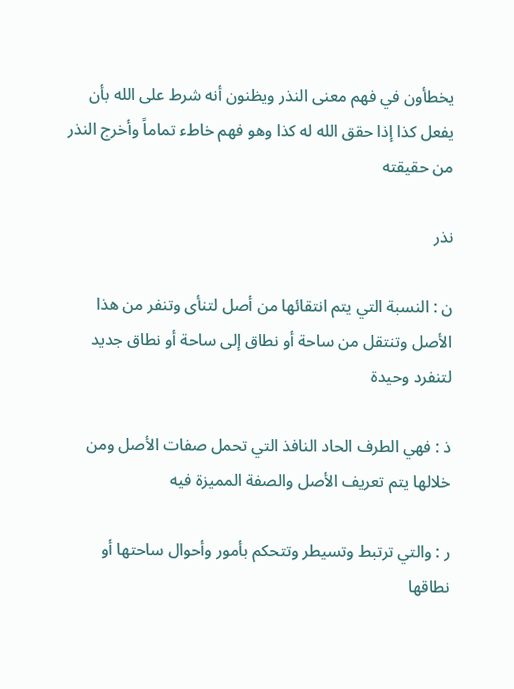يخطأون في فهم معنى النذر ويظنون أنه شرط على الله بأن يفعل كذا إذا حقق الله له كذا وهو فهم خاطء تماماً وأخرج النذر من حقيقته

نذر

ن : النسبة التي يتم انتقائها من أصل لتنأى وتنفر من هذا الأصل وتنتقل من ساحة أو نطاق إلى ساحة أو نطاق جديد لتنفرد وحيدة

ذ : فهي الطرف الحاد النافذ التي تحمل صفات الأصل ومن خلالها يتم تعريف الأصل والصفة المميزة فيه

ر : والتي ترتبط وتسيطر وتتحكم بأمور وأحوال ساحتها أو نطاقها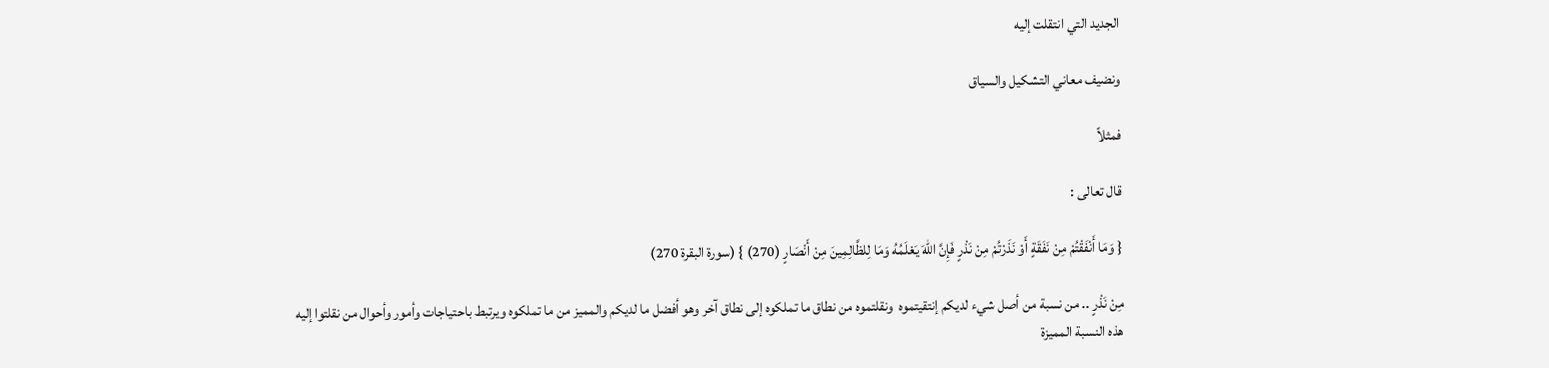الجديد التي انتقلت إليه

ونضيف معاني التشكيل والسياق

فمثلاً

قال تعالى :

{ وَمَا أَنْفَقْتُمْ مِنْ نَفَقَةٍ أَوْ نَذَرْتُمْ مِنْ نَذْرٍ فَإِنَّ اللهَ يَعْلَمُهُ وَمَا لِلظَّالِمِينَ مِنْ أَنْصَارٍ (270) } (سورة البقرة 270)

مِنْ نَذْرٍ .. من نسبة من أصل شيء لديكم إنتقيتموه  ونقلتموه من نطاق ما تملكوه إلى نطاق آخر وهو أفضل ما لديكم والمميز من ما تملكوه ويرتبط باحتياجات وأمور وأحوال من نقلتوا إليه هذه النسبة المميزة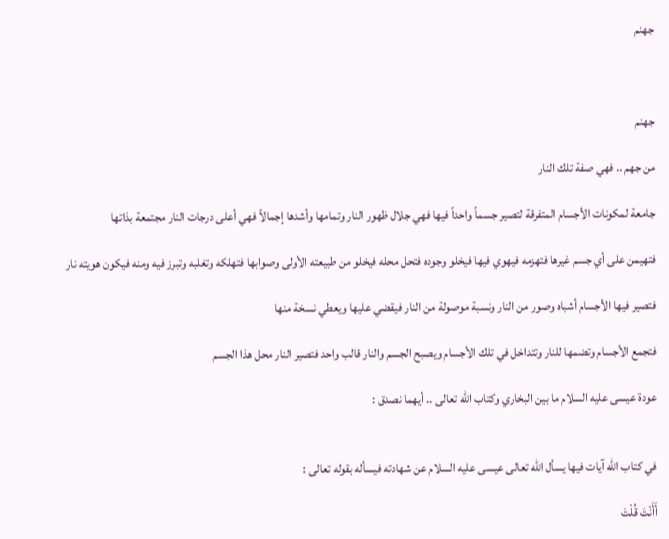جهنم



جهنم

من جهم .. فهي صفة تلك النار

جامعة لمكونات الأجسام المتفرقة لتصير جسماً واحداً فيها فهي جلال ظهور النار وتمامها وأشدها إجمالاً فهي أعلى درجات النار مجتمعة بذاتها

فتهيمن على أي جسم غيرها فتهزمه فيهوي فيها فيخلو وجوده فتحل محله فيخلو من طبيعته الأولى وصوابها فتهلكه وتغلبه وتبرز فيه ومنه فيكون هويته نار

فتصير فيها الأجسام أشباه وصور من النار ونسبة موصولة من النار فيقضي عليها ويعطي نسخة منها

فتجمع الأجسام وتضمها للنار وتتداخل في تلك الأجسام ويصبح الجسم والنار قالب واحد فتصير النار محل هذا الجسم

عودة عيسى عليه السلام ما بين البخاري وكتاب الله تعالى .. أيهما نصدق :


في كتاب الله آيات فيها يسأل الله تعالى عيسى عليه السلام عن شهادته فيسأله بقوله تعالى :

أَأَنْتَ قُلْتَ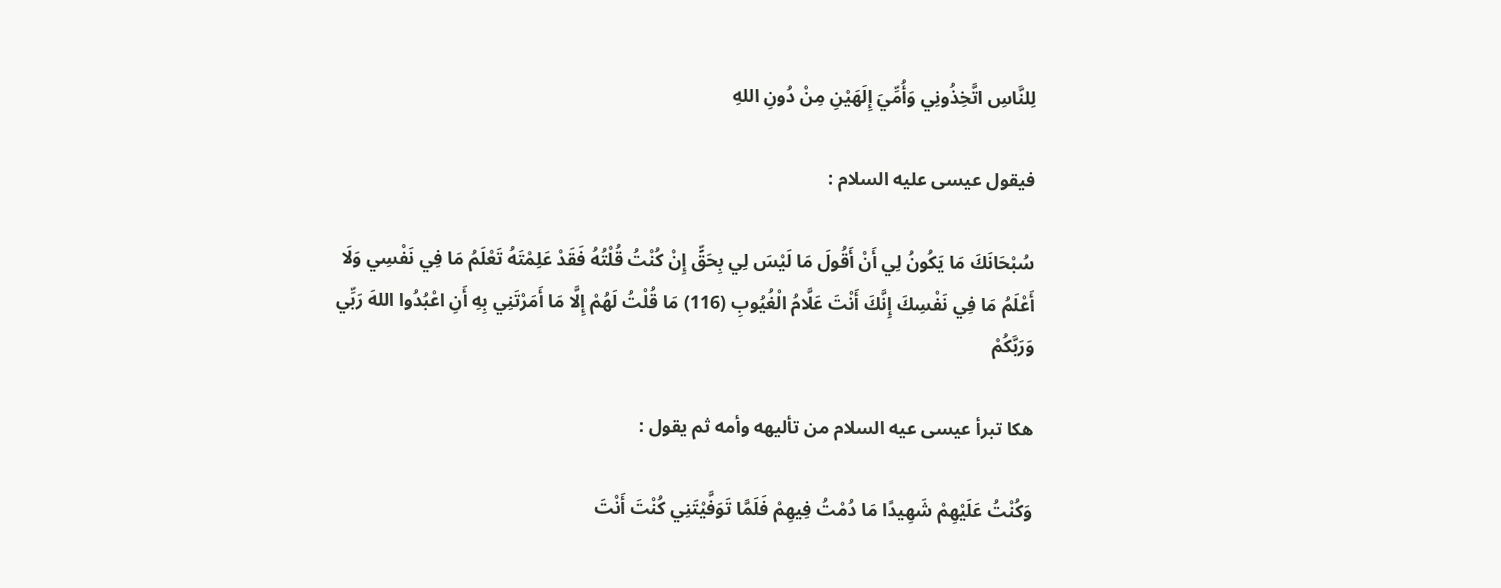لِلنَّاسِ اتَّخِذُونِي وَأُمِّيَ إِلَهَيْنِ مِنْ دُونِ اللهِ

فيقول عيسى عليه السلام :

سُبْحَانَكَ مَا يَكُونُ لِي أَنْ أَقُولَ مَا لَيْسَ لِي بِحَقٍّ إِنْ كُنْتُ قُلْتُهُ فَقَدْ عَلِمْتَهُ تَعْلَمُ مَا فِي نَفْسِي وَلَا أَعْلَمُ مَا فِي نَفْسِكَ إِنَّكَ أَنْتَ عَلَّامُ الْغُيُوبِ (116) مَا قُلْتُ لَهُمْ إِلَّا مَا أَمَرْتَنِي بِهِ أَنِ اعْبُدُوا اللهَ رَبِّي وَرَبَّكُمْ

هكا تبرأ عيسى عيه السلام من تأليهه وأمه ثم يقول :

وَكُنْتُ عَلَيْهِمْ شَهِيدًا مَا دُمْتُ فِيهِمْ فَلَمَّا تَوَفَّيْتَنِي كُنْتَ أَنْتَ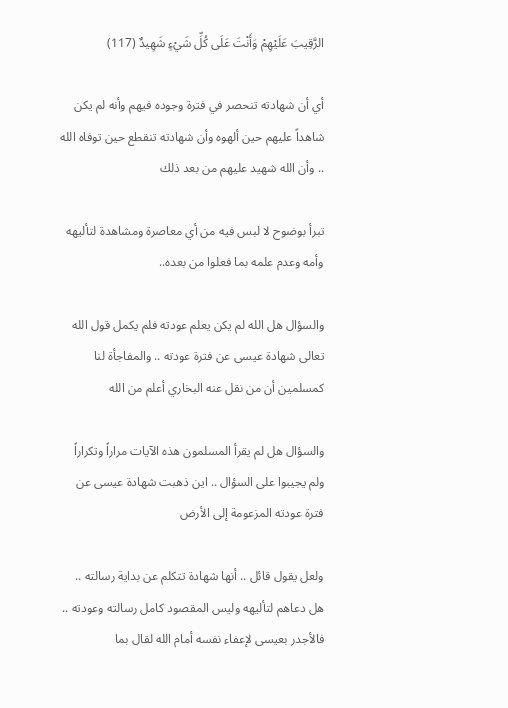الرَّقِيبَ عَلَيْهِمْ وَأَنْتَ عَلَى كُلِّ شَيْءٍ شَهِيدٌ (117)

أي أن شهادته تنحصر في فترة وجوده فيهم وأنه لم يكن شاهداً عليهم حين ألهوه وأن شهادته تنقطع حين توفاه الله .. وأن الله شهيد عليهم من بعد ذلك

تبرأ بوضوح لا لبس فيه من أي معاصرة ومشاهدة لتأليهه وأمه وعدم علمه بما فعلوا من بعده..

والسؤال هل الله لم يكن يعلم عودته فلم يكمل قول الله تعالى شهادة عيسى عن فترة عودته .. والمفاجأة لنا كمسلمين أن من نقل عنه البخاري أعلم من الله

والسؤال هل لم يقرأ المسلمون هذه الآيات مراراً وتكراراً ولم يجيبوا على السؤال .. اين ذهبت شهادة عيسى عن فترة عودته المزعومة إلى الأرض

ولعل يقول قائل .. أنها شهادة تتكلم عن بداية رسالته .. هل دعاهم لتأليهه وليس المقصود كامل رسالته وعودته .. فالأجدر بعيسى لإعفاء نفسه أمام الله لقال بما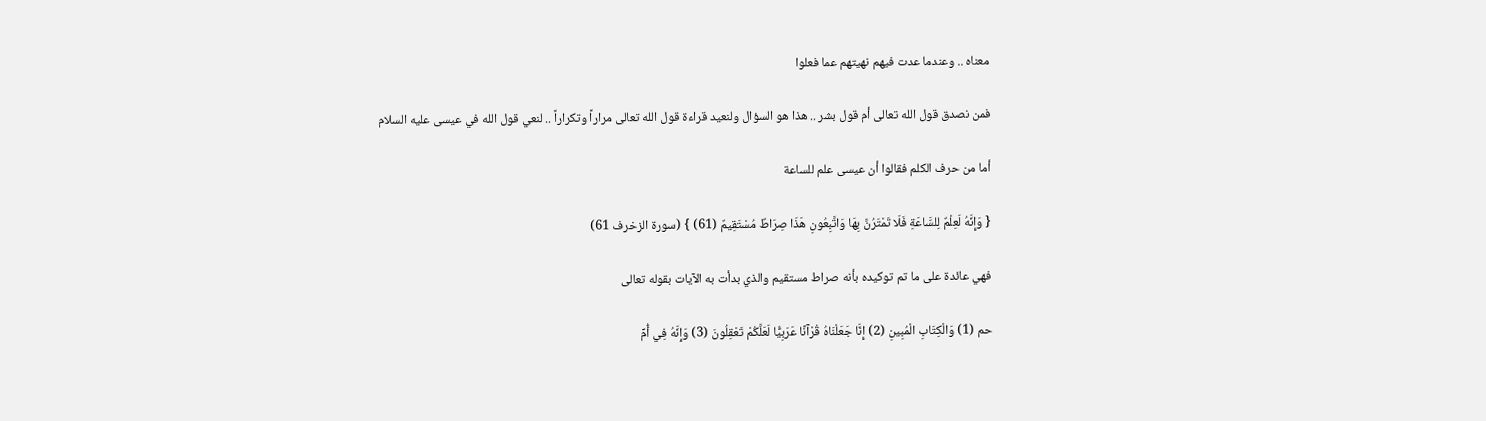معناه .. وعندما عدت فيهم نهيتهم عما فعلوا

فمن نصدق قول الله تعالى أم قول بشر .. هذا هو السؤال ولنعيد قراءة قول الله تعالى مراراً وتكراراً .. لنعي قول الله في عيسى عليه السلام

أما من حرف الكلم فقالوا أن عيسى علم للساعة

{ وَإِنَّهُ لَعِلْمٌ لِلسَّاعَةِ فَلَا تَمْتَرُنَّ بِهَا وَاتَّبِعُونِ هَذَا صِرَاطٌ مُسْتَقِيمٌ (61) } (سورة الزخرف 61)

فهي عائدة على ما تم توكيده بأنه صراط مستقيم والذي بدأت به الآيات بقوله تعالى

حم (1) وَالْكِتَابِ الْمُبِينِ (2) إِنَّا جَعَلْنَاهُ قُرْآنًا عَرَبِيًّا لَعَلَّكُمْ تَعْقِلُونَ (3) وَإِنَّهُ فِي أُمِّ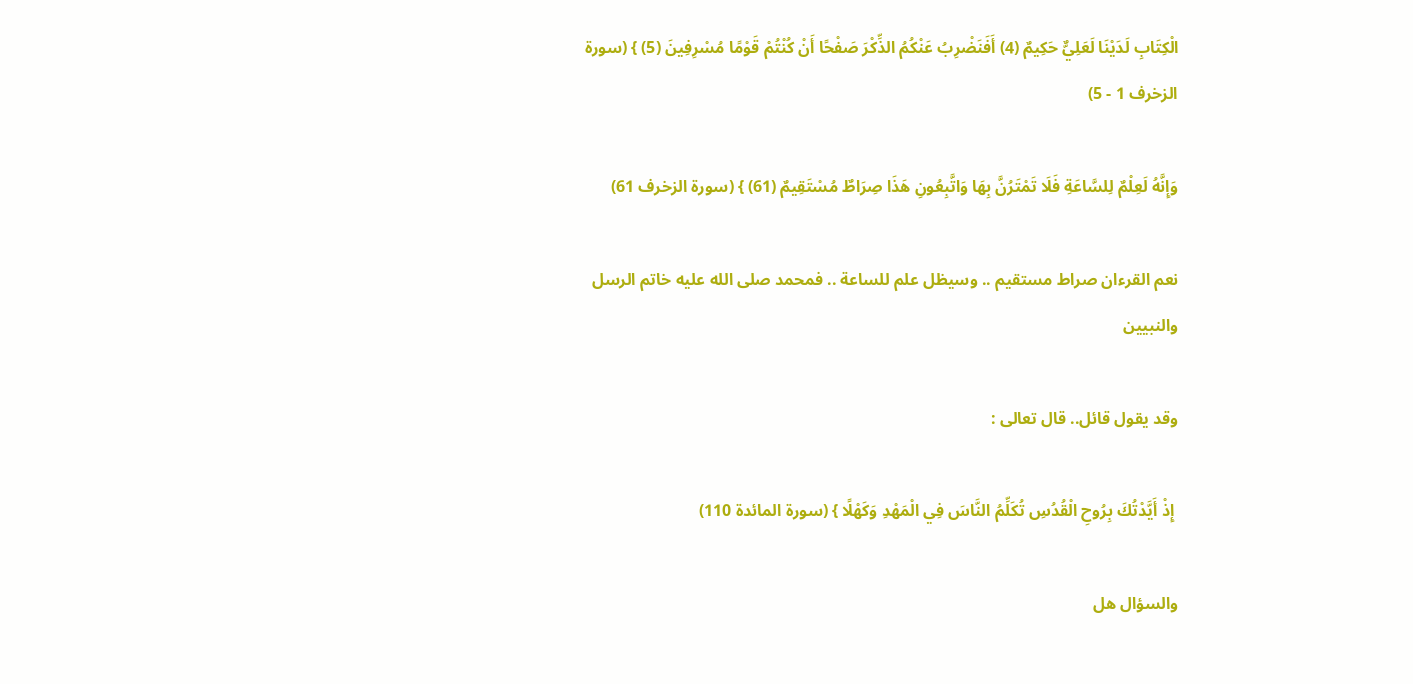الْكِتَابِ لَدَيْنَا لَعَلِيٌّ حَكِيمٌ (4) أَفَنَضْرِبُ عَنْكُمُ الذِّكْرَ صَفْحًا أَنْ كُنْتُمْ قَوْمًا مُسْرِفِينَ (5) } (سورة الزخرف 1 - 5)

وَإِنَّهُ لَعِلْمٌ لِلسَّاعَةِ فَلَا تَمْتَرُنَّ بِهَا وَاتَّبِعُونِ هَذَا صِرَاطٌ مُسْتَقِيمٌ (61) } (سورة الزخرف 61)

نعم القرءان صراط مستقيم .. وسيظل علم للساعة .. فمحمد صلى الله عليه خاتم الرسل والنبيين

وقد يقول قائل.. قال تعالى :

 إِذْ أَيَّدْتُكَ بِرُوحِ الْقُدُسِ تُكَلِّمُ النَّاسَ فِي الْمَهْدِ وَكَهْلًا } (سورة المائدة 110)

والسؤال هل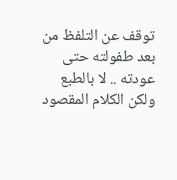توقف عن التلفظ من بعد طفولته حتى عودته .. لا بالطبع ولكن الكلام المقصود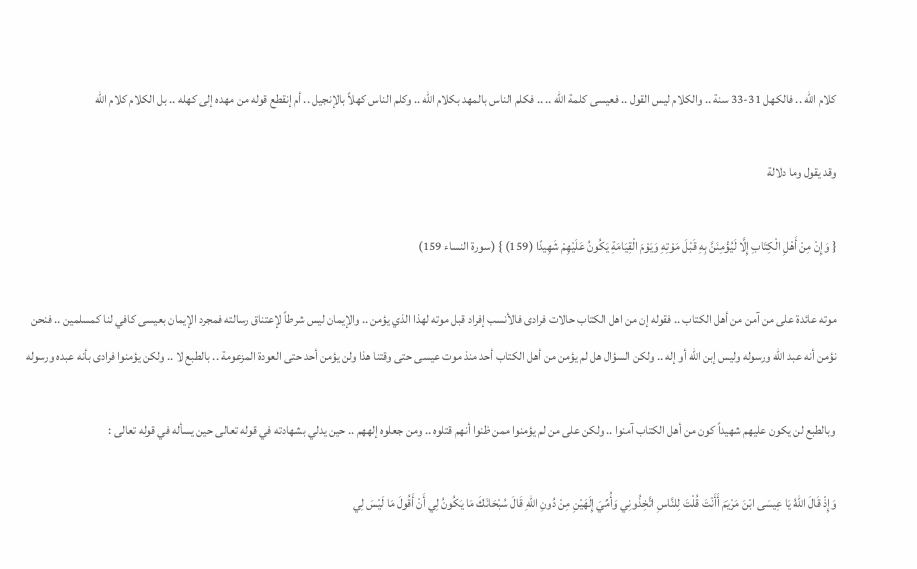كلام الله .. فالكهل 31-33 سنة .. والكلام ليس القول .. فعيسى كلمة الله .. .. فكلم الناس بالمهد بكلام الله .. وكلم الناس كهلاً بالإنجيل .. أم إنقطع قوله من مهده إلى كهله .. بل الكلام كلام الله

وقد يقول وما دلالة

{ وَإِنْ مِنْ أَهْلِ الْكِتَابِ إِلَّا لَيُؤْمِنَنَّ بِهِ قَبْلَ مَوْتِهِ وَيَوْمَ الْقِيَامَةِ يَكُونُ عَلَيْهِمْ شَهِيدًا (159) } (سورة النساء 159)

موته عائدة على من آمن من أهل الكتاب .. فقوله إن من اهل الكتاب حالات فرادى فالأنسب إفراد قبل موته لهذا الذي يؤمن .. والإيمان ليس شرطاً لإعتناق رسالته فمجرد الإيمان بعيسى كافي لنا كمسلمين .. فنحن نؤمن أنه عبد الله ورسوله وليس إبن الله أو إله .. ولكن السؤال هل لم يؤمن من أهل الكتاب أحد منذ موت عيسى حتى وقتنا هذا ولن يؤمن أحد حتى العودة المزعومة .. بالطبع لا .. ولكن يؤمنوا فرادى بأنه عبده ورسوله

وبالطبع لن يكون عليهم شهيداً كون من أهل الكتاب آمنوا .. ولكن على من لم يؤمنوا ممن ظنوا أنهم قتلوه .. ومن جعلوه إلههم .. حين يدلي بشهادته في قوله تعالى حين يسأله في قوله تعالى :

وَإِذْ قَالَ اللهُ يَا عِيسَى ابْنَ مَرْيَمَ أَأَنْتَ قُلْتَ لِلنَّاسِ اتَّخِذُونِي وَأُمِّيَ إِلَهَيْنِ مِنْ دُونِ اللهِ قَالَ سُبْحَانَكَ مَا يَكُونُ لِي أَنْ أَقُولَ مَا لَيْسَ لِي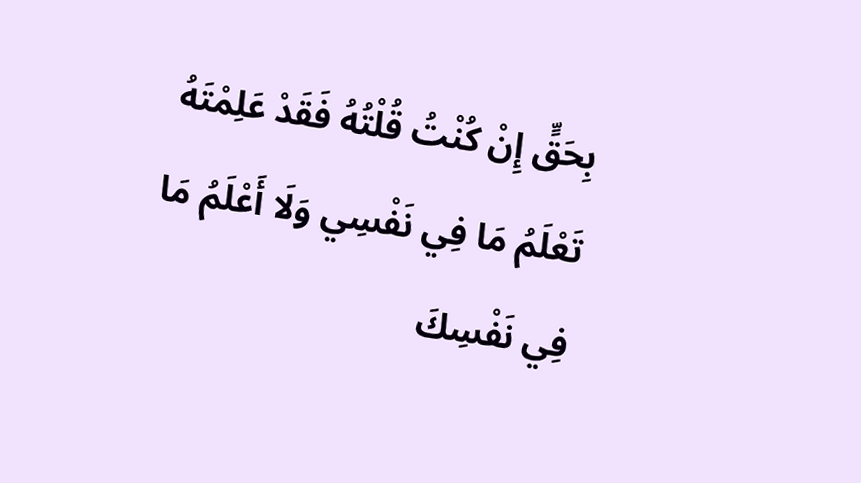بِحَقٍّ إِنْ كُنْتُ قُلْتُهُ فَقَدْ عَلِمْتَهُ تَعْلَمُ مَا فِي نَفْسِي وَلَا أَعْلَمُ مَا فِي نَفْسِكَ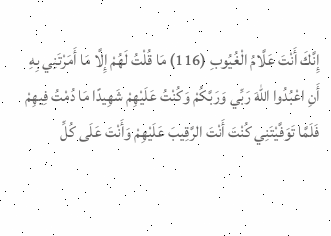إِنَّكَ أَنْتَ عَلَّامُ الْغُيُوبِ (116) مَا قُلْتُ لَهُمْ إِلَّا مَا أَمَرْتَنِي بِهِ أَنِ اعْبُدُوا اللهَ رَبِّي وَرَبَّكُمْ وَكُنْتُ عَلَيْهِمْ شَهِيدًا مَا دُمْتُ فِيهِمْ فَلَمَّا تَوَفَّيْتَنِي كُنْتَ أَنْتَ الرَّقِيبَ عَلَيْهِمْ وَأَنْتَ عَلَى كُلِّ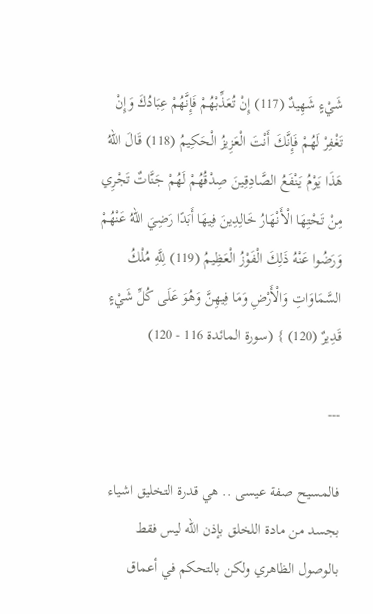شَيْءٍ شَهِيدٌ (117) إِنْ تُعَذِّبْهُمْ فَإِنَّهُمْ عِبَادُكَ وَإِنْ تَغْفِرْ لَهُمْ فَإِنَّكَ أَنْتَ الْعَزِيزُ الْحَكِيمُ (118) قَالَ اللهُ هَذَا يَوْمُ يَنْفَعُ الصَّادِقِينَ صِدْقُهُمْ لَهُمْ جَنَّاتٌ تَجْرِي مِنْ تَحْتِهَا الْأَنْهَارُ خَالِدِينَ فِيهَا أَبَدًا رَضِيَ اللهُ عَنْهُمْ وَرَضُوا عَنْهُ ذَلِكَ الْفَوْزُ الْعَظِيمُ (119) لِلَّهِ مُلْكُ السَّمَاوَاتِ وَالْأَرْضِ وَمَا فِيهِنَّ وَهُوَ عَلَى كُلِّ شَيْءٍ قَدِيرٌ (120) } (سورة المائدة 116 - 120)

---

فالمسيح صفة عيسى .. هي قدرة التخليق اشياء بجسد من مادة اللخلق بإذن الله ليس فقط بالوصول الظاهري ولكن بالتحكم في أعماق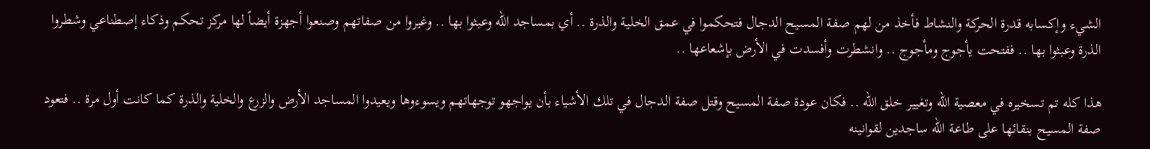الشيء وإكسابه قدرة الحركة والنشاط فأخذ من لهم صفة المسيح الدجال فتحكموا في عمق الخلية والذرة .. أي بمساجد الله وعبثوا بها .. وغيروا من صفاتهم وصنعوا أجهزة أيضاً لها مركز تحكم وذكاء إصطناعي وشطروا الذرة وعبثوا بها .. ففتحت يأجوج ومأجوج .. وانشطرت وأفسدت في الأرض بإشعاعها ..

هذا كله تم تسخيره في معصية الله وتغيير خلق الله .. فكان عودة صفة المسيح وقتل صفة الدجال في تلك الأشياء بأن يواجهو توجهاتهم ويسوءوها ويعيدوا المساجد الأرض والزرع والخلية والذرة كما كانت أول مرة .. فتعود صفة المسيح بنقائها على طاعة الله ساجدين لقوانينه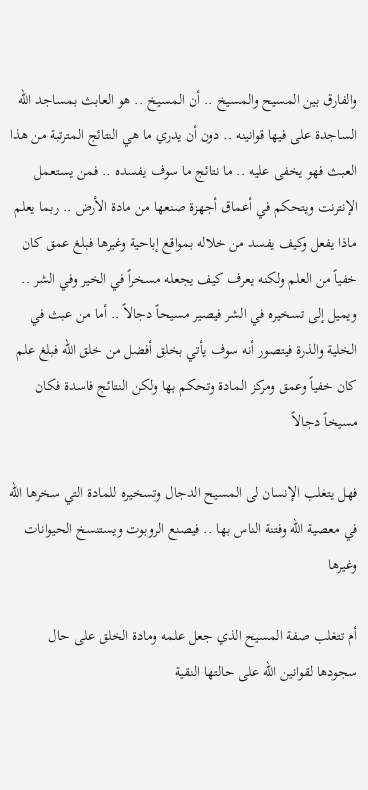والفارق بين المسيح والمسيخ .. أن المسيخ .. هو العابث بمساجد الله الساجدة على فيها قوانينه .. دون أن يدري ما هي النتائج المترتبة من هذا العبث فهو يخفى عليه .. ما نتائج ما سوف يفسده .. فمن يستعمل الإنترنت ويتحكم في أعماق أجهزة صنعها من مادة الأرض .. ربما يعلم ماذا يفعل وكيف يفسد من خلاله بمواقع إباحية وغيرها فبلغ عمق كان خفياً من العلم ولكنه يعرف كيف يجعله مسخراً في الخير وفي الشر .. ويميل إلى تسخيره في الشر فيصير مسيحاً دجالاً .. أما من عبث في الخلية والذرة فيتصور أنه سوف يأتي بخلق أفضل من خلق الله فبلغ علم كان خفياً وعمق ومركز المادة وتحكم بها ولكن النتائج فاسدة فكان مسيخاً دجالاً

فهل يتغلب الإنسان لى المسيح الدجال وتسخيره للمادة التي سخرها الله في معصية الله وفتنة الناس بها .. فيصنع الروبوت ويستنسخ الحيوانات وغيرها

أم تتغلب صفة المسيح الذي جعل علمه ومادة الخلق على حال سجودها لقوانين الله على حالتها النقية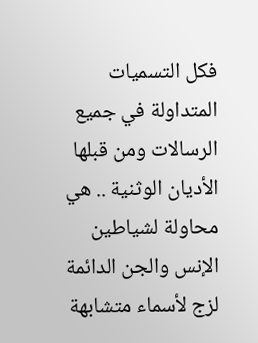فكل التسميات المتداولة في جميع الرسالات ومن قبلها الأديان الوثنية .. هي محاولة لشياطين الإنس والجن الدائمة لزج لأسماء متشابهة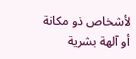لأشخاص ذو مكانة أو آلهة بشرية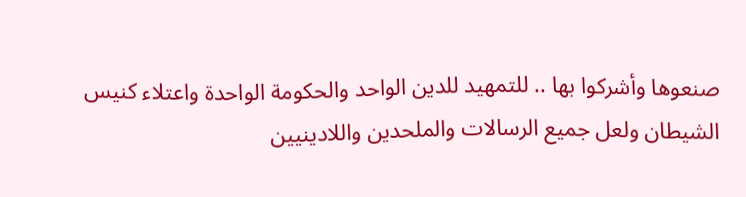صنعوها وأشركوا بها .. للتمهيد للدين الواحد والحكومة الواحدة واعتلاء كنيس الشيطان ولعل جميع الرسالات والملحدين واللادينيين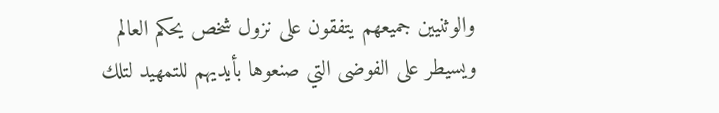والوثنيين جميعهم يتفقون على نزول شخص يحكم العالم ويسيطر على الفوضى التي صنعوها بأيديهم للتمهيد لتلك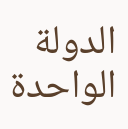الدولة الواحدة